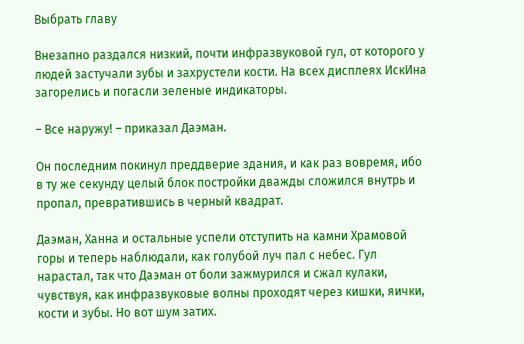Выбрать главу

Внезапно раздался низкий, почти инфразвуковой гул, от которого у людей застучали зубы и захрустели кости. На всех дисплеях ИскИна загорелись и погасли зеленые индикаторы.

– Все наружу! – приказал Даэман.

Он последним покинул преддверие здания, и как раз вовремя, ибо в ту же секунду целый блок постройки дважды сложился внутрь и пропал, превратившись в черный квадрат.

Даэман, Ханна и остальные успели отступить на камни Храмовой горы и теперь наблюдали, как голубой луч пал с небес. Гул нарастал, так что Даэман от боли зажмурился и сжал кулаки, чувствуя, как инфразвуковые волны проходят через кишки, яички, кости и зубы. Но вот шум затих.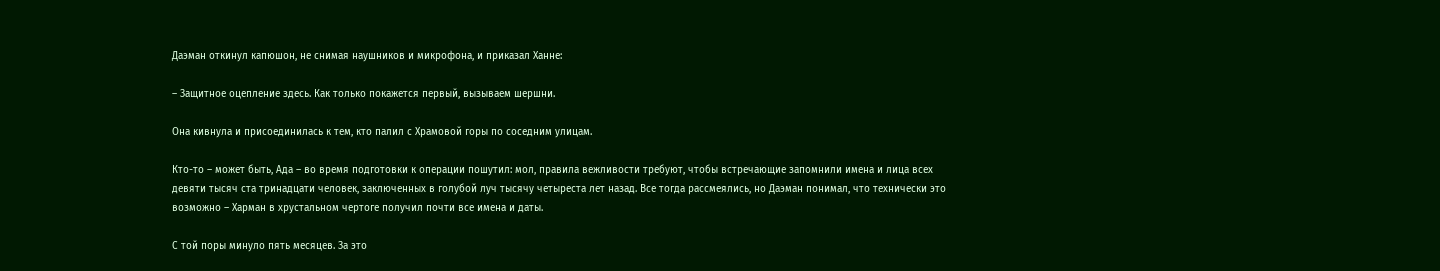Даэман откинул капюшон, не снимая наушников и микрофона, и приказал Ханне:

– Защитное оцепление здесь. Как только покажется первый, вызываем шершни.

Она кивнула и присоединилась к тем, кто палил с Храмовой горы по соседним улицам.

Кто-то – может быть, Ада – во время подготовки к операции пошутил: мол, правила вежливости требуют, чтобы встречающие запомнили имена и лица всех девяти тысяч ста тринадцати человек, заключенных в голубой луч тысячу четыреста лет назад. Все тогда рассмеялись, но Даэман понимал, что технически это возможно – Харман в хрустальном чертоге получил почти все имена и даты.

С той поры минуло пять месяцев. За это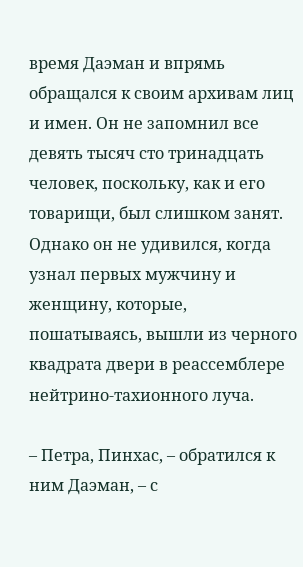время Даэман и впрямь обращался к своим архивам лиц и имен. Он не запомнил все девять тысяч сто тринадцать человек, поскольку, как и его товарищи, был слишком занят. Однако он не удивился, когда узнал первых мужчину и женщину, которые, пошатываясь, вышли из черного квадрата двери в реассемблере нейтрино-тахионного луча.

– Петра, Пинхас, – обратился к ним Даэман, – с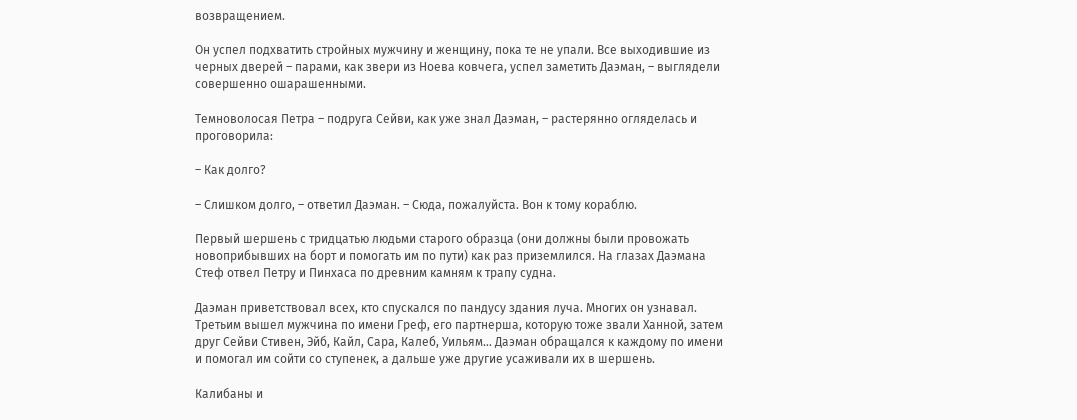возвращением.

Он успел подхватить стройных мужчину и женщину, пока те не упали. Все выходившие из черных дверей – парами, как звери из Ноева ковчега, успел заметить Даэман, – выглядели совершенно ошарашенными.

Темноволосая Петра – подруга Сейви, как уже знал Даэман, – растерянно огляделась и проговорила:

– Как долго?

– Слишком долго, – ответил Даэман. – Сюда, пожалуйста. Вон к тому кораблю.

Первый шершень с тридцатью людьми старого образца (они должны были провожать новоприбывших на борт и помогать им по пути) как раз приземлился. На глазах Даэмана Стеф отвел Петру и Пинхаса по древним камням к трапу судна.

Даэман приветствовал всех, кто спускался по пандусу здания луча. Многих он узнавал. Третьим вышел мужчина по имени Греф, его партнерша, которую тоже звали Ханной, затем друг Сейви Стивен, Эйб, Кайл, Сара, Калеб, Уильям… Даэман обращался к каждому по имени и помогал им сойти со ступенек, а дальше уже другие усаживали их в шершень.

Калибаны и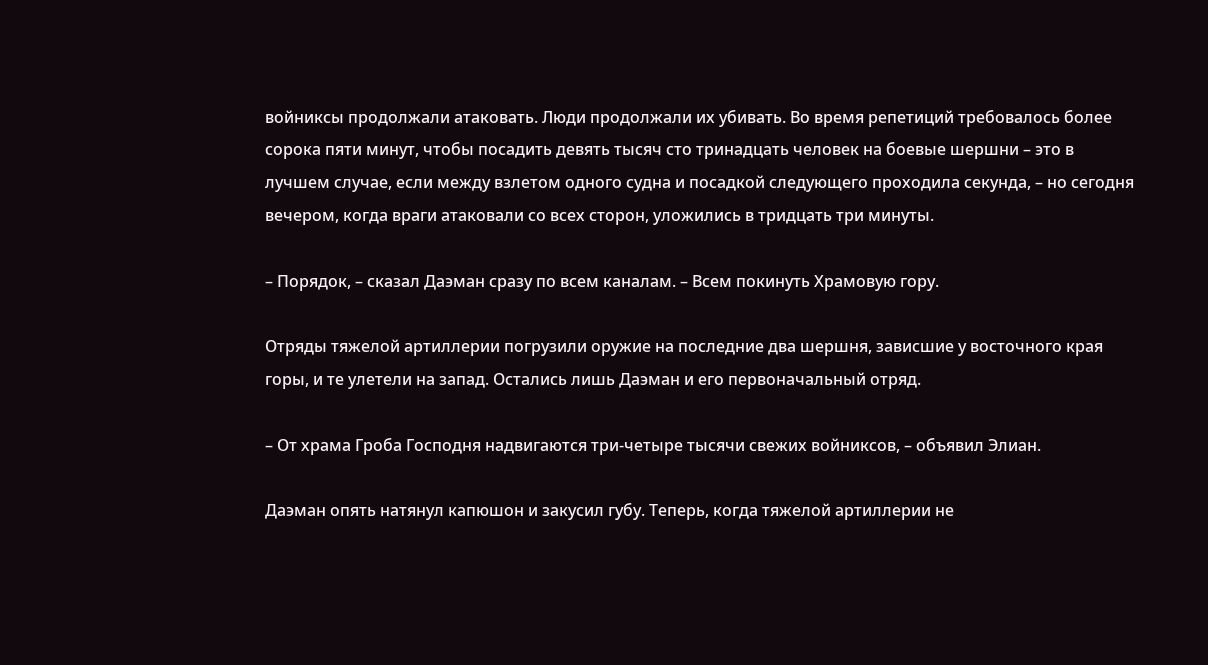войниксы продолжали атаковать. Люди продолжали их убивать. Во время репетиций требовалось более сорока пяти минут, чтобы посадить девять тысяч сто тринадцать человек на боевые шершни – это в лучшем случае, если между взлетом одного судна и посадкой следующего проходила секунда, – но сегодня вечером, когда враги атаковали со всех сторон, уложились в тридцать три минуты.

– Порядок, – сказал Даэман сразу по всем каналам. – Всем покинуть Храмовую гору.

Отряды тяжелой артиллерии погрузили оружие на последние два шершня, зависшие у восточного края горы, и те улетели на запад. Остались лишь Даэман и его первоначальный отряд.

– От храма Гроба Господня надвигаются три-четыре тысячи свежих войниксов, – объявил Элиан.

Даэман опять натянул капюшон и закусил губу. Теперь, когда тяжелой артиллерии не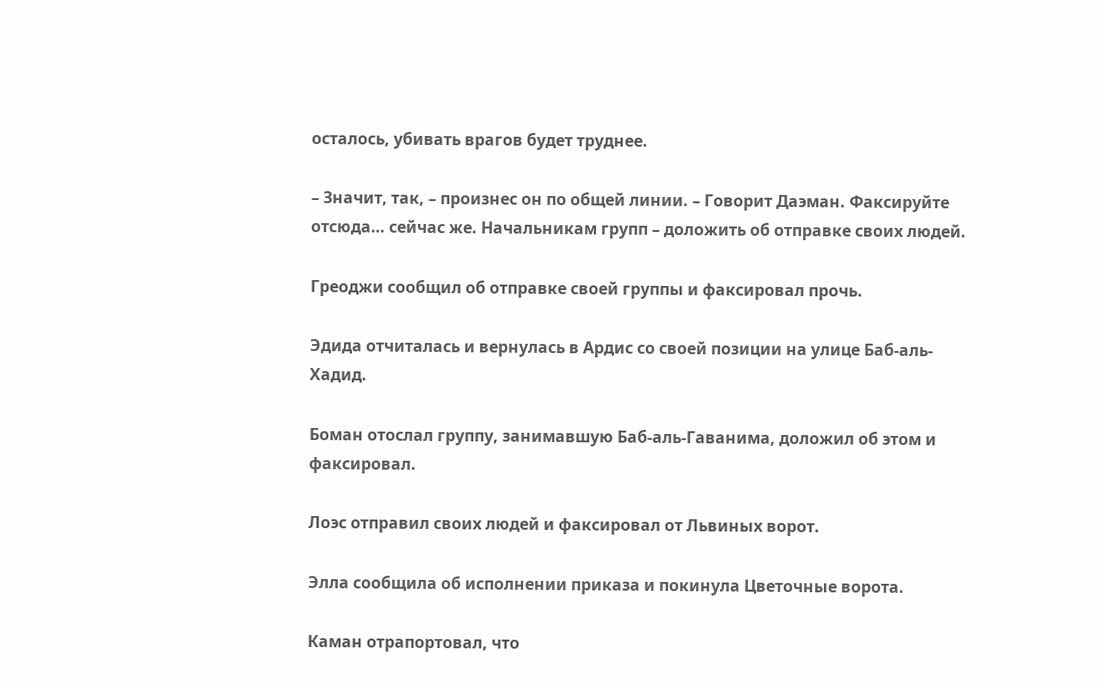осталось, убивать врагов будет труднее.

– Значит, так, – произнес он по общей линии. – Говорит Даэман. Факсируйте отсюда… сейчас же. Начальникам групп – доложить об отправке своих людей.

Греоджи сообщил об отправке своей группы и факсировал прочь.

Эдида отчиталась и вернулась в Ардис со своей позиции на улице Баб-аль-Хадид.

Боман отослал группу, занимавшую Баб-аль-Гаванима, доложил об этом и факсировал.

Лоэс отправил своих людей и факсировал от Львиных ворот.

Элла сообщила об исполнении приказа и покинула Цветочные ворота.

Каман отрапортовал, что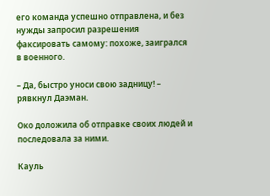его команда успешно отправлена, и без нужды запросил разрешения факсировать самому: похоже, заигрался в военного.

– Да, быстро уноси свою задницу! – рявкнул Даэман.

Око доложила об отправке своих людей и последовала за ними.

Кауль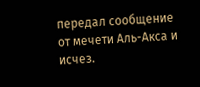передал сообщение от мечети Аль-Акса и исчез.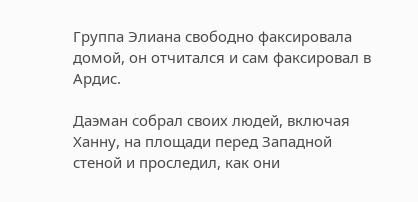Группа Элиана свободно факсировала домой, он отчитался и сам факсировал в Ардис.

Даэман собрал своих людей, включая Ханну, на площади перед Западной стеной и проследил, как они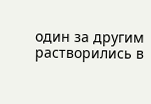один за другим растворились в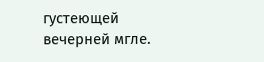густеющей вечерней мгле.